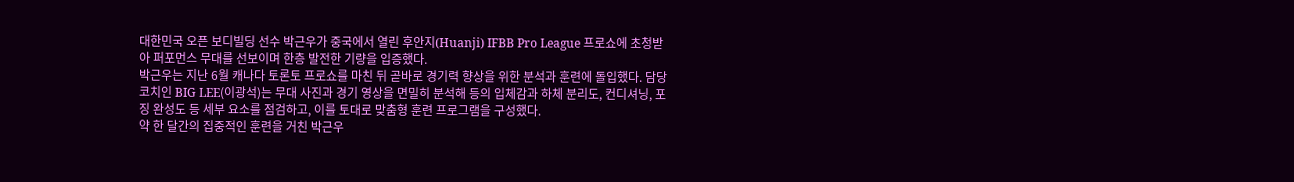대한민국 오픈 보디빌딩 선수 박근우가 중국에서 열린 후안지(Huanji) IFBB Pro League 프로쇼에 초청받아 퍼포먼스 무대를 선보이며 한층 발전한 기량을 입증했다.
박근우는 지난 6월 캐나다 토론토 프로쇼를 마친 뒤 곧바로 경기력 향상을 위한 분석과 훈련에 돌입했다. 담당 코치인 BIG LEE(이광석)는 무대 사진과 경기 영상을 면밀히 분석해 등의 입체감과 하체 분리도, 컨디셔닝, 포징 완성도 등 세부 요소를 점검하고, 이를 토대로 맞춤형 훈련 프로그램을 구성했다.
약 한 달간의 집중적인 훈련을 거친 박근우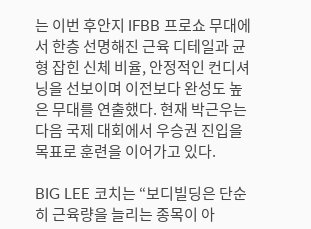는 이번 후안지 IFBB 프로쇼 무대에서 한층 선명해진 근육 디테일과 균형 잡힌 신체 비율, 안정적인 컨디셔닝을 선보이며 이전보다 완성도 높은 무대를 연출했다. 현재 박근우는 다음 국제 대회에서 우승권 진입을 목표로 훈련을 이어가고 있다.

BIG LEE 코치는 “보디빌딩은 단순히 근육량을 늘리는 종목이 아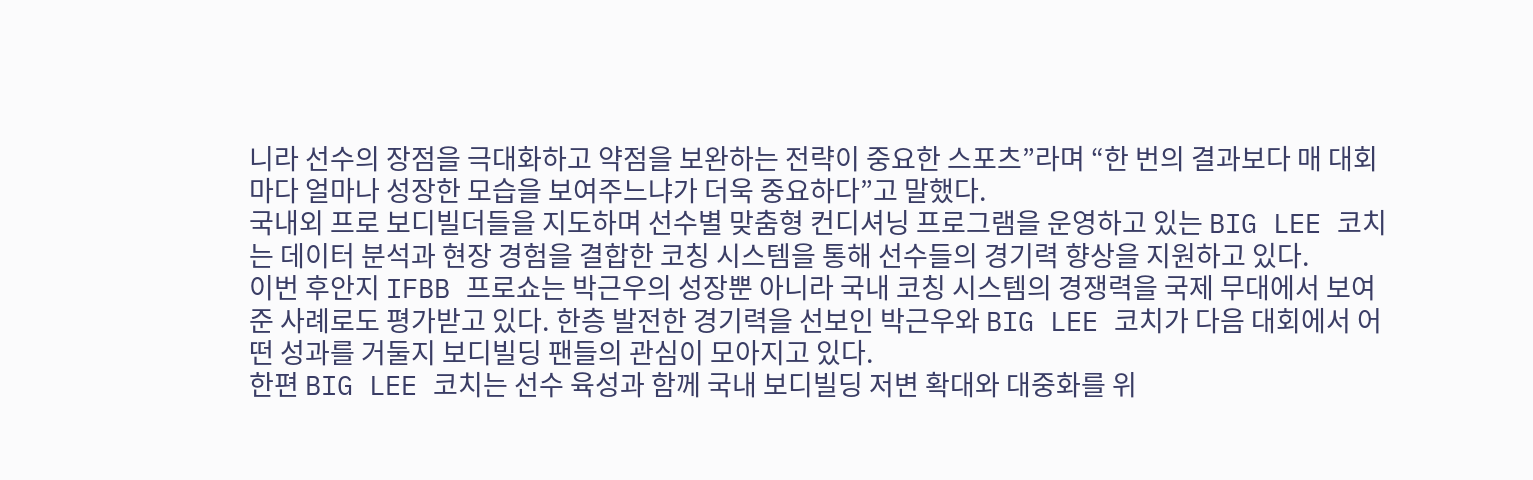니라 선수의 장점을 극대화하고 약점을 보완하는 전략이 중요한 스포츠”라며 “한 번의 결과보다 매 대회마다 얼마나 성장한 모습을 보여주느냐가 더욱 중요하다”고 말했다.
국내외 프로 보디빌더들을 지도하며 선수별 맞춤형 컨디셔닝 프로그램을 운영하고 있는 BIG LEE 코치는 데이터 분석과 현장 경험을 결합한 코칭 시스템을 통해 선수들의 경기력 향상을 지원하고 있다.
이번 후안지 IFBB 프로쇼는 박근우의 성장뿐 아니라 국내 코칭 시스템의 경쟁력을 국제 무대에서 보여준 사례로도 평가받고 있다. 한층 발전한 경기력을 선보인 박근우와 BIG LEE 코치가 다음 대회에서 어떤 성과를 거둘지 보디빌딩 팬들의 관심이 모아지고 있다.
한편 BIG LEE 코치는 선수 육성과 함께 국내 보디빌딩 저변 확대와 대중화를 위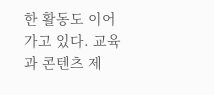한 활동도 이어가고 있다. 교육과 콘텐츠 제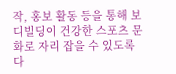작, 홍보 활동 등을 통해 보디빌딩이 건강한 스포츠 문화로 자리 잡을 수 있도록 다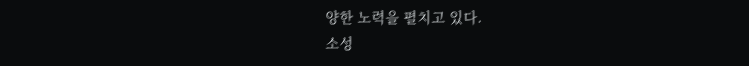양한 노력을 펼치고 있다.
소성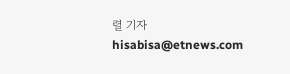렬 기자 hisabisa@etnews.com